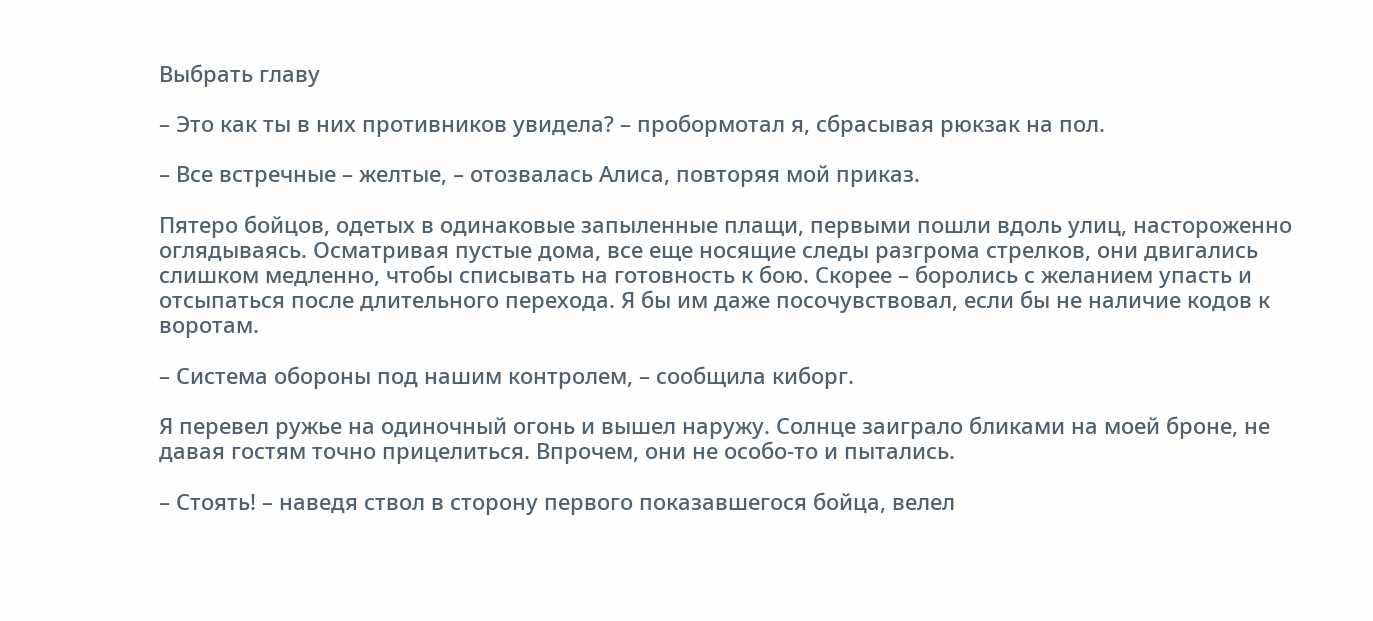Выбрать главу

– Это как ты в них противников увидела? – пробормотал я, сбрасывая рюкзак на пол.

– Все встречные – желтые, – отозвалась Алиса, повторяя мой приказ.

Пятеро бойцов, одетых в одинаковые запыленные плащи, первыми пошли вдоль улиц, настороженно оглядываясь. Осматривая пустые дома, все еще носящие следы разгрома стрелков, они двигались слишком медленно, чтобы списывать на готовность к бою. Скорее – боролись с желанием упасть и отсыпаться после длительного перехода. Я бы им даже посочувствовал, если бы не наличие кодов к воротам.

– Система обороны под нашим контролем, – сообщила киборг.

Я перевел ружье на одиночный огонь и вышел наружу. Солнце заиграло бликами на моей броне, не давая гостям точно прицелиться. Впрочем, они не особо-то и пытались.

– Стоять! – наведя ствол в сторону первого показавшегося бойца, велел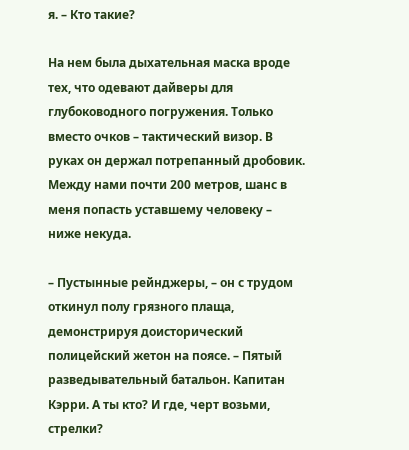я. – Кто такие?

На нем была дыхательная маска вроде тех, что одевают дайверы для глубоководного погружения. Только вместо очков – тактический визор. В руках он держал потрепанный дробовик. Между нами почти 200 метров, шанс в меня попасть уставшему человеку – ниже некуда.

– Пустынные рейнджеры, – он с трудом откинул полу грязного плаща, демонстрируя доисторический полицейский жетон на поясе. – Пятый разведывательный батальон. Капитан Кэрри. А ты кто? И где, черт возьми, стрелки?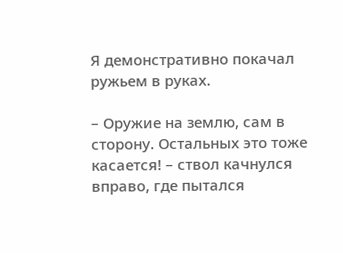Я демонстративно покачал ружьем в руках.

– Оружие на землю, сам в сторону. Остальных это тоже касается! – ствол качнулся вправо, где пытался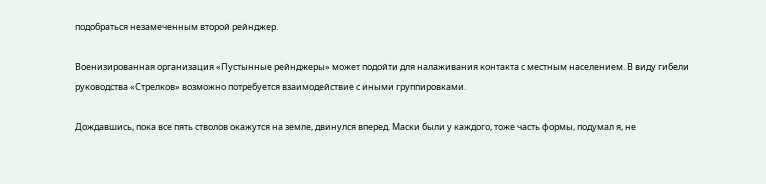подобраться незамеченным второй рейнджер.

Военизированная организация «Пустынные рейнджеры» может подойти для налаживания контакта с местным населением. В виду гибели руководства «Стрелков» возможно потребуется взаимодействие с иными группировками.

Дождавшись, пока все пять стволов окажутся на земле, двинулся вперед. Маски были у каждого, тоже часть формы, подумал я, не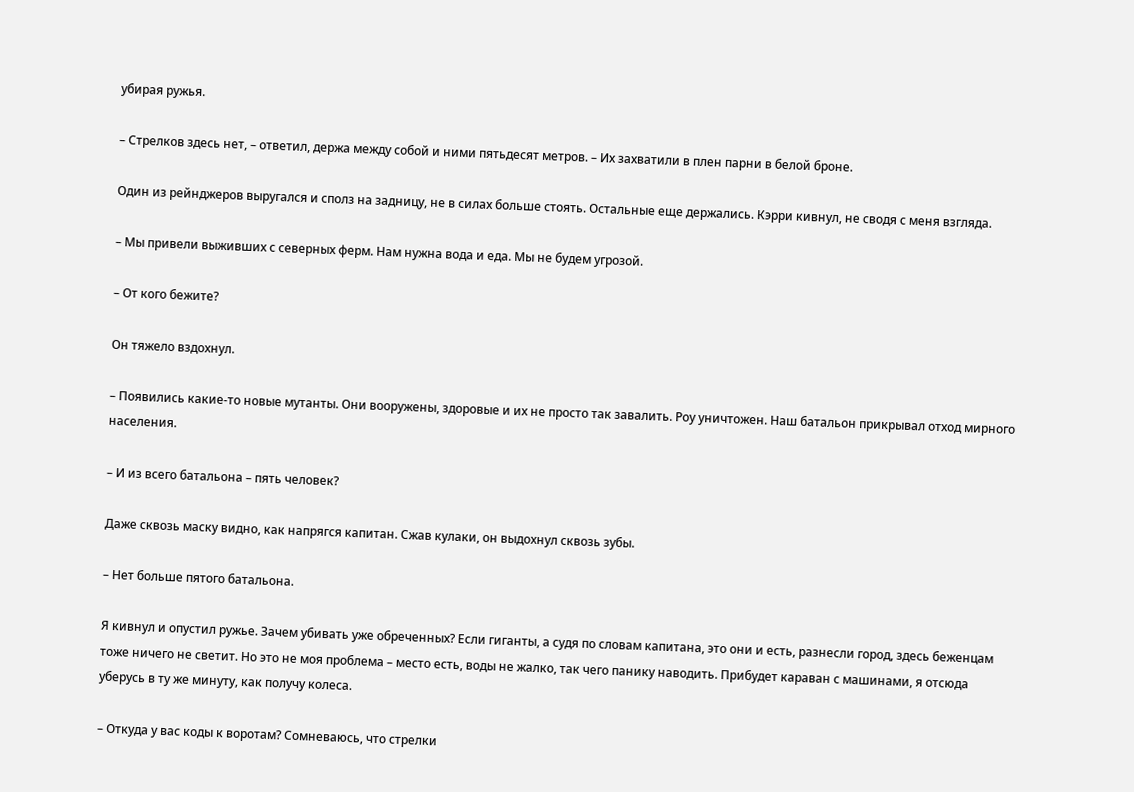убирая ружья.

– Стрелков здесь нет, – ответил, держа между собой и ними пятьдесят метров. – Их захватили в плен парни в белой броне.

Один из рейнджеров выругался и сполз на задницу, не в силах больше стоять. Остальные еще держались. Кэрри кивнул, не сводя с меня взгляда.

– Мы привели выживших с северных ферм. Нам нужна вода и еда. Мы не будем угрозой.

– От кого бежите?

Он тяжело вздохнул.

– Появились какие-то новые мутанты. Они вооружены, здоровые и их не просто так завалить. Роу уничтожен. Наш батальон прикрывал отход мирного населения.

– И из всего батальона – пять человек?

Даже сквозь маску видно, как напрягся капитан. Сжав кулаки, он выдохнул сквозь зубы.

– Нет больше пятого батальона.

Я кивнул и опустил ружье. Зачем убивать уже обреченных? Если гиганты, а судя по словам капитана, это они и есть, разнесли город, здесь беженцам тоже ничего не светит. Но это не моя проблема – место есть, воды не жалко, так чего панику наводить. Прибудет караван с машинами, я отсюда уберусь в ту же минуту, как получу колеса.

– Откуда у вас коды к воротам? Сомневаюсь, что стрелки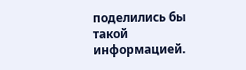поделились бы такой информацией.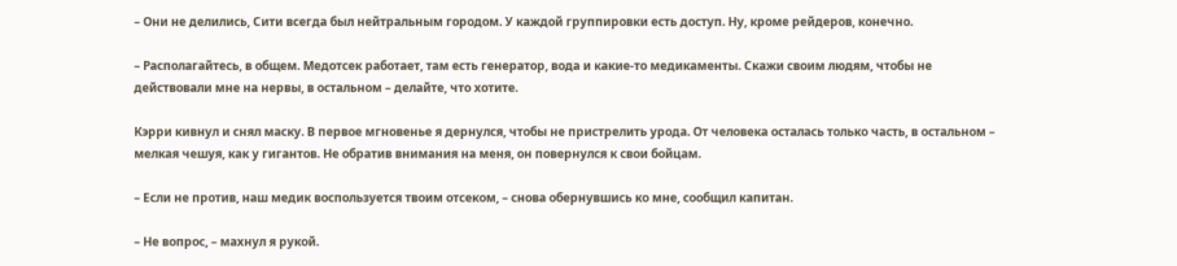– Они не делились, Сити всегда был нейтральным городом. У каждой группировки есть доступ. Ну, кроме рейдеров, конечно.

– Располагайтесь, в общем. Медотсек работает, там есть генератор, вода и какие-то медикаменты. Скажи своим людям, чтобы не действовали мне на нервы, в остальном – делайте, что хотите.

Кэрри кивнул и снял маску. В первое мгновенье я дернулся, чтобы не пристрелить урода. От человека осталась только часть, в остальном – мелкая чешуя, как у гигантов. Не обратив внимания на меня, он повернулся к свои бойцам.

– Если не против, наш медик воспользуется твоим отсеком, – снова обернувшись ко мне, сообщил капитан.

– Не вопрос, – махнул я рукой.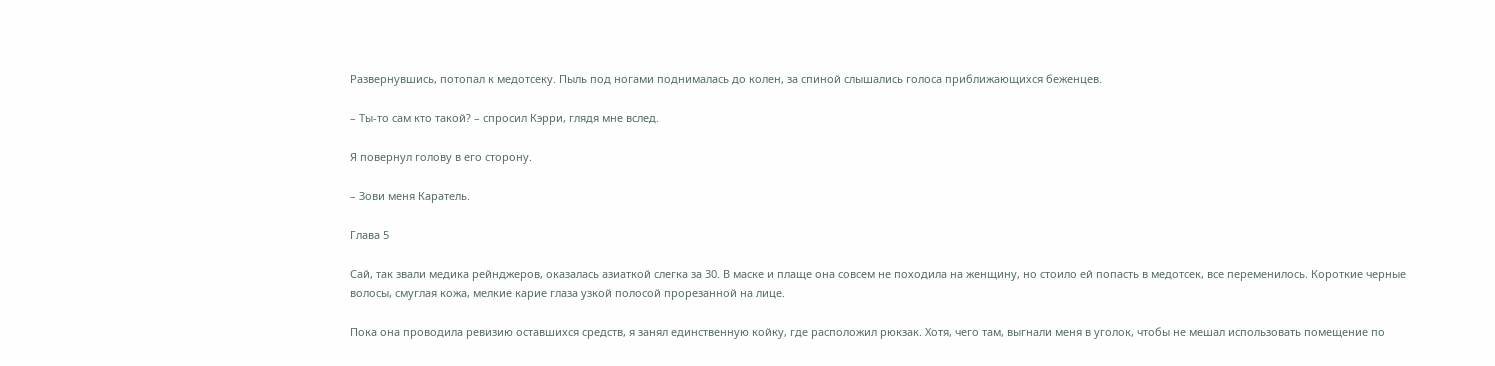Развернувшись, потопал к медотсеку. Пыль под ногами поднималась до колен, за спиной слышались голоса приближающихся беженцев.

– Ты-то сам кто такой? – спросил Кэрри, глядя мне вслед.

Я повернул голову в его сторону.

– Зови меня Каратель.

Глава 5

Сай, так звали медика рейнджеров, оказалась азиаткой слегка за 30. В маске и плаще она совсем не походила на женщину, но стоило ей попасть в медотсек, все переменилось. Короткие черные волосы, смуглая кожа, мелкие карие глаза узкой полосой прорезанной на лице.

Пока она проводила ревизию оставшихся средств, я занял единственную койку, где расположил рюкзак. Хотя, чего там, выгнали меня в уголок, чтобы не мешал использовать помещение по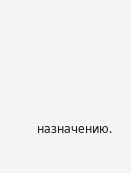назначению.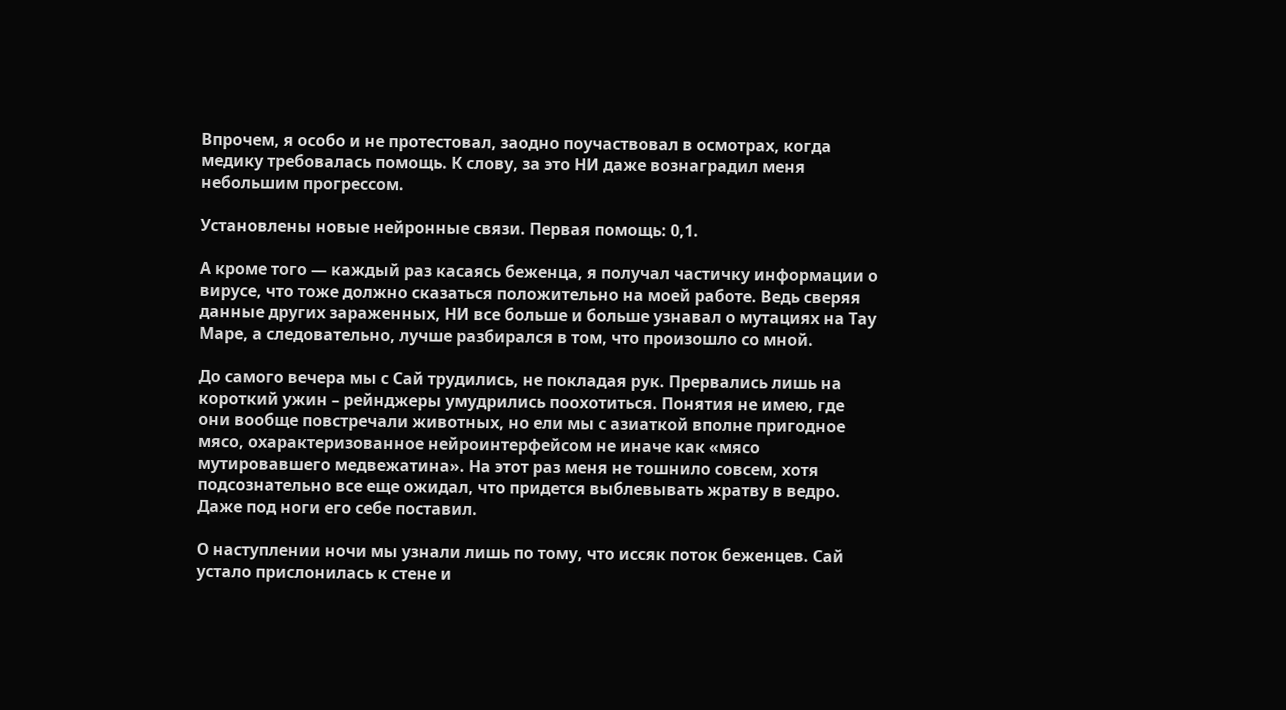Впрочем, я особо и не протестовал, заодно поучаствовал в осмотрах, когда медику требовалась помощь. К слову, за это НИ даже вознаградил меня небольшим прогрессом.

Установлены новые нейронные связи. Первая помощь: 0,1.

А кроме того — каждый раз касаясь беженца, я получал частичку информации о вирусе, что тоже должно сказаться положительно на моей работе. Ведь сверяя данные других зараженных, НИ все больше и больше узнавал о мутациях на Тау Маре, а следовательно, лучше разбирался в том, что произошло со мной.

До самого вечера мы с Сай трудились, не покладая рук. Прервались лишь на короткий ужин – рейнджеры умудрились поохотиться. Понятия не имею, где они вообще повстречали животных, но ели мы с азиаткой вполне пригодное мясо, охарактеризованное нейроинтерфейсом не иначе как «мясо мутировавшего медвежатина». На этот раз меня не тошнило совсем, хотя подсознательно все еще ожидал, что придется выблевывать жратву в ведро. Даже под ноги его себе поставил.

О наступлении ночи мы узнали лишь по тому, что иссяк поток беженцев. Сай устало прислонилась к стене и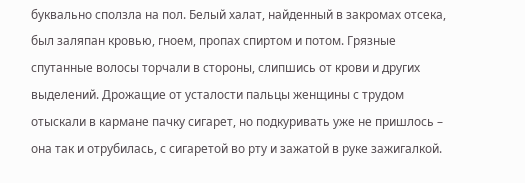буквально сползла на пол. Белый халат, найденный в закромах отсека, был заляпан кровью, гноем, пропах спиртом и потом. Грязные спутанные волосы торчали в стороны, слипшись от крови и других выделений. Дрожащие от усталости пальцы женщины с трудом отыскали в кармане пачку сигарет, но подкуривать уже не пришлось – она так и отрубилась, с сигаретой во рту и зажатой в руке зажигалкой.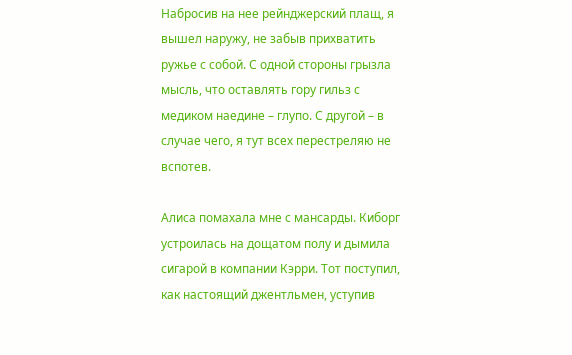Набросив на нее рейнджерский плащ, я вышел наружу, не забыв прихватить ружье с собой. С одной стороны грызла мысль, что оставлять гору гильз с медиком наедине – глупо. С другой – в случае чего, я тут всех перестреляю не вспотев.

Алиса помахала мне с мансарды. Киборг устроилась на дощатом полу и дымила сигарой в компании Кэрри. Тот поступил, как настоящий джентльмен, уступив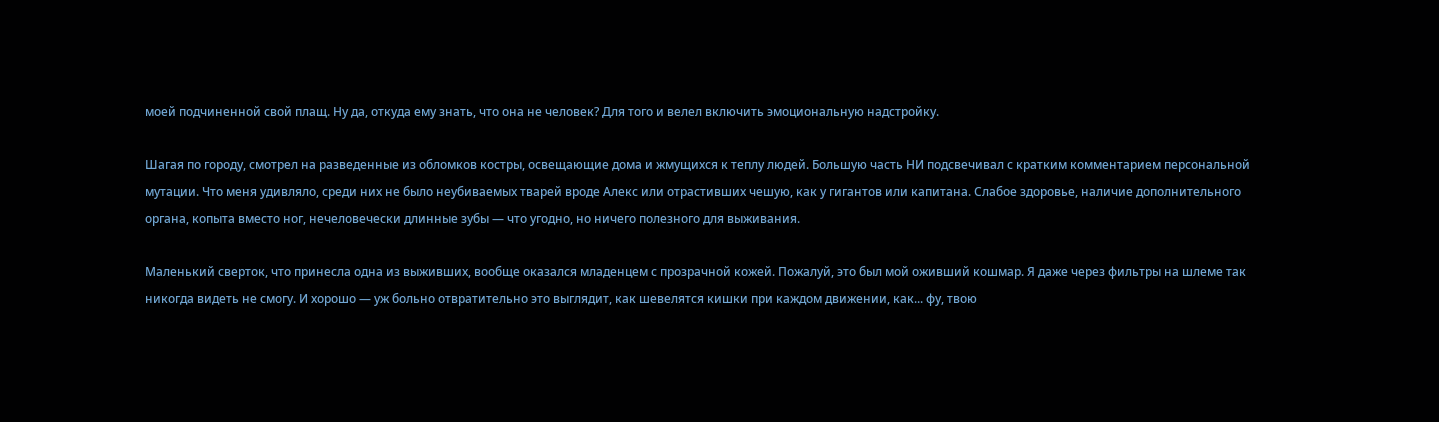моей подчиненной свой плащ. Ну да, откуда ему знать, что она не человек? Для того и велел включить эмоциональную надстройку.

Шагая по городу, смотрел на разведенные из обломков костры, освещающие дома и жмущихся к теплу людей. Большую часть НИ подсвечивал с кратким комментарием персональной мутации. Что меня удивляло, среди них не было неубиваемых тварей вроде Алекс или отрастивших чешую, как у гигантов или капитана. Слабое здоровье, наличие дополнительного органа, копыта вместо ног, нечеловечески длинные зубы — что угодно, но ничего полезного для выживания.

Маленький сверток, что принесла одна из выживших, вообще оказался младенцем с прозрачной кожей. Пожалуй, это был мой оживший кошмар. Я даже через фильтры на шлеме так никогда видеть не смогу. И хорошо — уж больно отвратительно это выглядит, как шевелятся кишки при каждом движении, как... фу, твою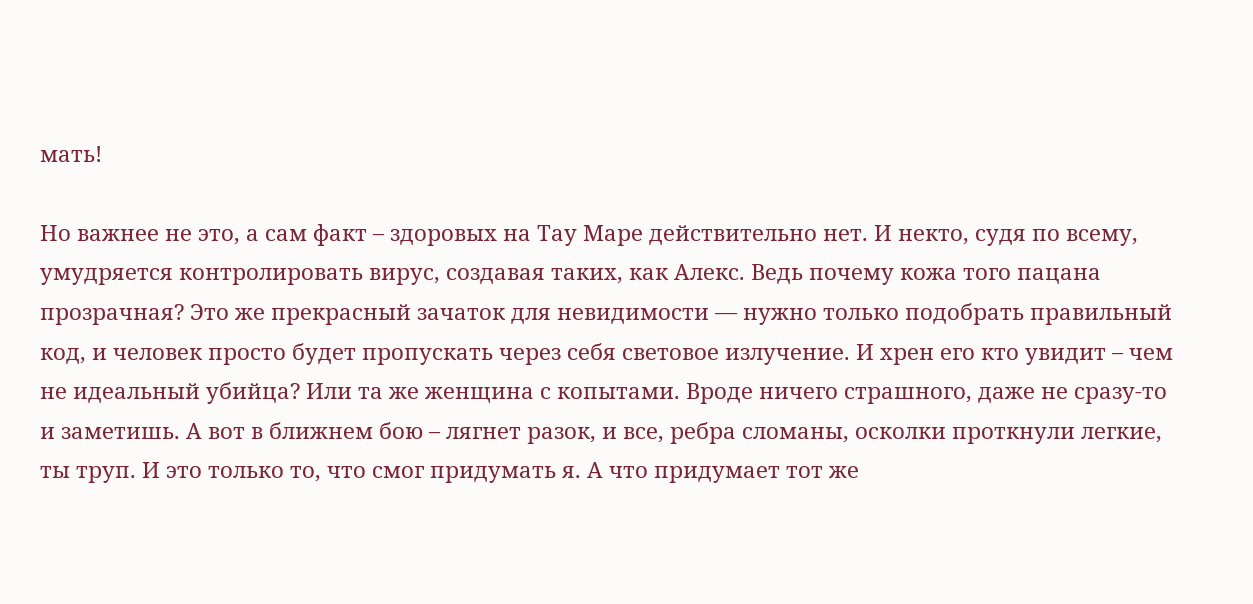мать!

Но важнее не это, а сам факт – здоровых на Тау Маре действительно нет. И некто, судя по всему, умудряется контролировать вирус, создавая таких, как Алекс. Ведь почему кожа того пацана прозрачная? Это же прекрасный зачаток для невидимости — нужно только подобрать правильный код, и человек просто будет пропускать через себя световое излучение. И хрен его кто увидит – чем не идеальный убийца? Или та же женщина с копытами. Вроде ничего страшного, даже не сразу-то и заметишь. А вот в ближнем бою – лягнет разок, и все, ребра сломаны, осколки проткнули легкие, ты труп. И это только то, что смог придумать я. А что придумает тот же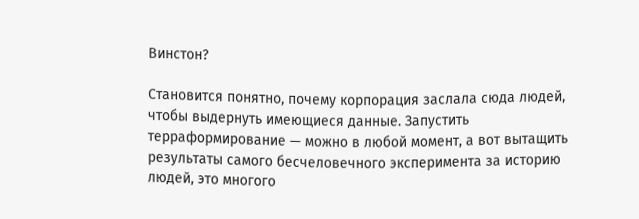Винстон?

Становится понятно, почему корпорация заслала сюда людей, чтобы выдернуть имеющиеся данные. Запустить терраформирование — можно в любой момент, а вот вытащить результаты самого бесчеловечного эксперимента за историю людей, это многого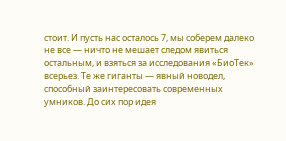стоит. И пусть нас осталось 7, мы соберем далеко не все — ничто не мешает следом явиться остальным, и взяться за исследования «БиоТек» всерьез. Те же гиганты — явный новодел, способный заинтересовать современных умников. До сих пор идея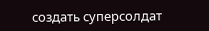создать суперсолдат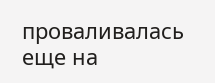проваливалась еще на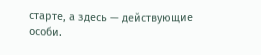старте, а здесь — действующие особи.